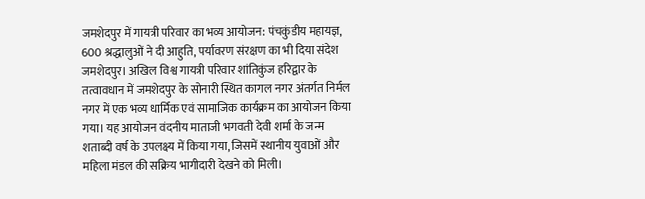जमशेदपुर में गायत्री परिवार का भव्य आयोजन: पंचकुंडीय महायज्ञ, 600 श्रद्धालुओं ने दी आहुति, पर्यावरण संरक्षण का भी दिया संदेश
जमशेदपुर। अखिल विश्व गायत्री परिवार शांतिकुंज हरिद्वार के तत्वावधान में जमशेदपुर के सोनारी स्थित कागल नगर अंतर्गत निर्मल नगर में एक भव्य धार्मिक एवं सामाजिक कार्यक्रम का आयोजन किया गया। यह आयोजन वंदनीय माताजी भगवती देवी शर्मा के जन्म शताब्दी वर्ष के उपलक्ष्य में किया गया, जिसमें स्थानीय युवाओं और महिला मंडल की सक्रिय भागीदारी देखने को मिली।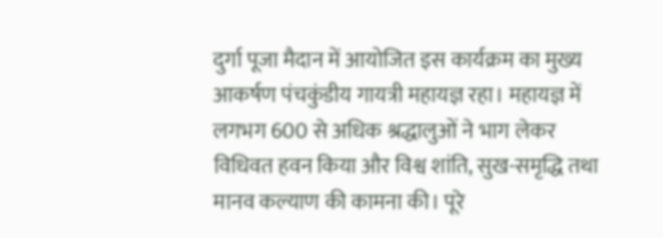दुर्गा पूजा मैदान में आयोजित इस कार्यक्रम का मुख्य आकर्षण पंचकुंडीय गायत्री महायज्ञ रहा। महायज्ञ में लगभग 600 से अधिक श्रद्धालुओं ने भाग लेकर विधिवत हवन किया और विश्व शांति, सुख-समृद्धि तथा मानव कल्याण की कामना की। पूरे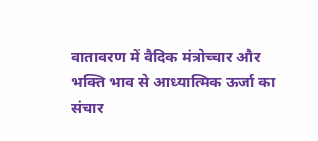वातावरण में वैदिक मंत्रोच्चार और भक्ति भाव से आध्यात्मिक ऊर्जा का संचार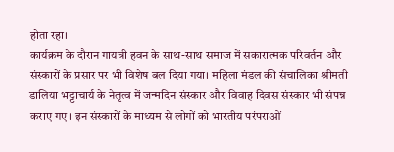होता रहा।
कार्यक्रम के दौरान गायत्री हवन के साथ-साथ समाज में सकारात्मक परिवर्तन और संस्कारों के प्रसार पर भी विशेष बल दिया गया। महिला मंडल की संचालिका श्रीमती डालिया भट्टाचार्य के नेतृत्व में जन्मदिन संस्कार और विवाह दिवस संस्कार भी संपन्न कराए गए। इन संस्कारों के माध्यम से लोगों को भारतीय परंपराओं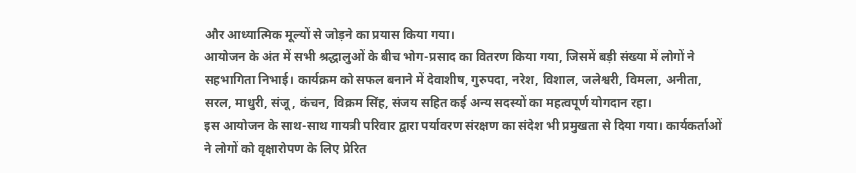और आध्यात्मिक मूल्यों से जोड़ने का प्रयास किया गया।
आयोजन के अंत में सभी श्रद्धालुओं के बीच भोग-प्रसाद का वितरण किया गया, जिसमें बड़ी संख्या में लोगों ने सहभागिता निभाई। कार्यक्रम को सफल बनाने में देवाशीष, गुरुपदा, नरेश, विशाल, जलेश्वरी, विमला, अनीता, सरल, माधुरी, संजू, कंचन, विक्रम सिंह, संजय सहित कई अन्य सदस्यों का महत्वपूर्ण योगदान रहा।
इस आयोजन के साथ-साथ गायत्री परिवार द्वारा पर्यावरण संरक्षण का संदेश भी प्रमुखता से दिया गया। कार्यकर्ताओं ने लोगों को वृक्षारोपण के लिए प्रेरित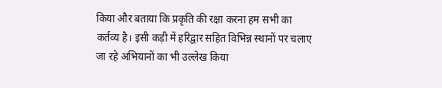किया और बताया कि प्रकृति की रक्षा करना हम सभी का कर्तव्य है। इसी कड़ी में हरिद्वार सहित विभिन्न स्थानों पर चलाए जा रहे अभियानों का भी उल्लेख किया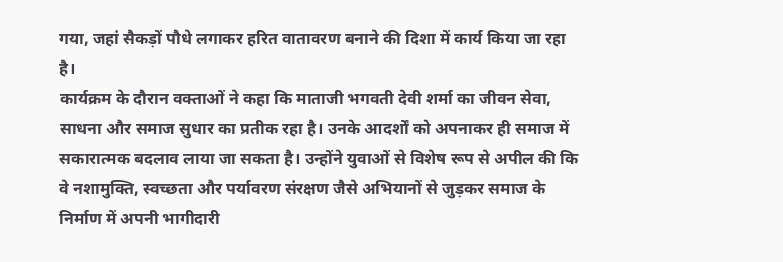गया, जहां सैकड़ों पौधे लगाकर हरित वातावरण बनाने की दिशा में कार्य किया जा रहा है।
कार्यक्रम के दौरान वक्ताओं ने कहा कि माताजी भगवती देवी शर्मा का जीवन सेवा, साधना और समाज सुधार का प्रतीक रहा है। उनके आदर्शों को अपनाकर ही समाज में सकारात्मक बदलाव लाया जा सकता है। उन्होंने युवाओं से विशेष रूप से अपील की कि वे नशामुक्ति, स्वच्छता और पर्यावरण संरक्षण जैसे अभियानों से जुड़कर समाज के निर्माण में अपनी भागीदारी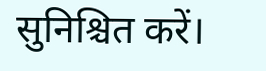सुनिश्चित करें।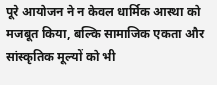पूरे आयोजन ने न केवल धार्मिक आस्था को मजबूत किया, बल्कि सामाजिक एकता और सांस्कृतिक मूल्यों को भी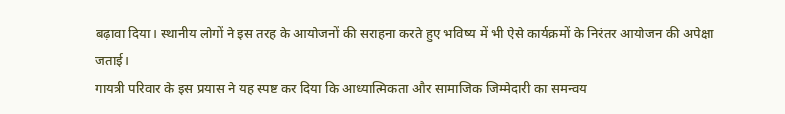बढ़ावा दिया। स्थानीय लोगों ने इस तरह के आयोजनों की सराहना करते हुए भविष्य में भी ऐसे कार्यक्रमों के निरंतर आयोजन की अपेक्षा जताई।
गायत्री परिवार के इस प्रयास ने यह स्पष्ट कर दिया कि आध्यात्मिकता और सामाजिक जिम्मेदारी का समन्वय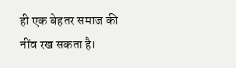ही एक बेहतर समाज की नींव रख सकता है।